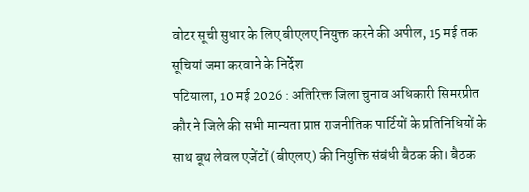वोटर सूची सुधार के लिए बीएलए नियुक्त करने की अपील, 15 मई तक सूचियां जमा करवाने के निर्देश
पटियाला, 10 मई 2026 : अतिरिक्त जिला चुनाव अधिकारी सिमरप्रीत कौर ने जिले की सभी मान्यता प्राप्त राजनीतिक पार्टियों के प्रतिनिधियों के साथ बूथ लेवल एजेंटों (बीएलए) की नियुक्ति संबंधी बैठक की। बैठक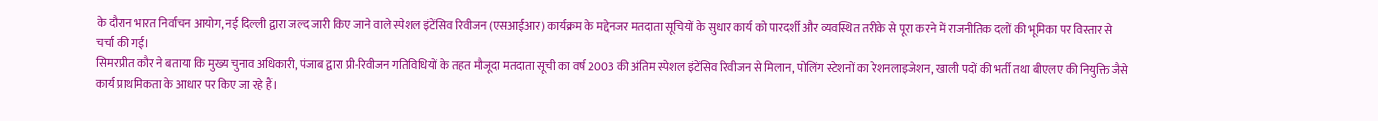के दौरान भारत निर्वाचन आयोग, नई दिल्ली द्वारा जल्द जारी किए जाने वाले स्पेशल इंटेंसिव रिवीजन (एसआईआर) कार्यक्रम के मद्देनजर मतदाता सूचियों के सुधार कार्य को पारदर्शी और व्यवस्थित तरीके से पूरा करने में राजनीतिक दलों की भूमिका पर विस्तार से चर्चा की गई।
सिमरप्रीत कौर ने बताया कि मुख्य चुनाव अधिकारी, पंजाब द्वारा प्री-रिवीजन गतिविधियों के तहत मौजूदा मतदाता सूची का वर्ष 2003 की अंतिम स्पेशल इंटेंसिव रिवीजन से मिलान, पोलिंग स्टेशनों का रेशनलाइजेशन, खाली पदों की भर्ती तथा बीएलए की नियुक्ति जैसे कार्य प्राथमिकता के आधार पर किए जा रहे हैं।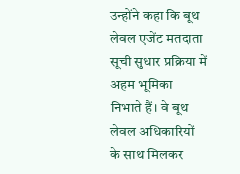उन्होंने कहा कि बूथ लेवल एजेंट मतदाता सूची सुधार प्रक्रिया में अहम भूमिका निभाते हैं। वे बूथ लेवल अधिकारियों के साथ मिलकर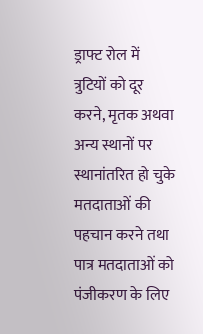ड्राफ्ट रोल में त्रुटियों को दूर करने, मृतक अथवा अन्य स्थानों पर स्थानांतरित हो चुके मतदाताओं की पहचान करने तथा पात्र मतदाताओं को पंजीकरण के लिए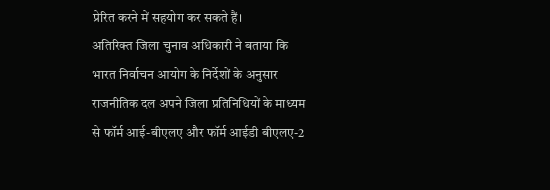प्रेरित करने में सहयोग कर सकते हैं।
अतिरिक्त जिला चुनाव अधिकारी ने बताया कि भारत निर्वाचन आयोग के निर्देशों के अनुसार राजनीतिक दल अपने जिला प्रतिनिधियों के माध्यम से फॉर्म आई-बीएलए और फॉर्म आईडी बीएलए-2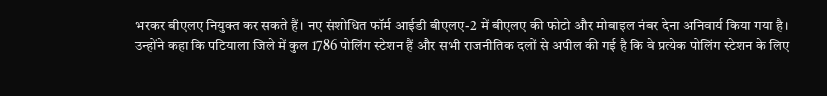भरकर बीएलए नियुक्त कर सकते हैं। नए संशोधित फॉर्म आईडी बीएलए-2 में बीएलए की फोटो और मोबाइल नंबर देना अनिवार्य किया गया है।
उन्होंने कहा कि पटियाला जिले में कुल 1786 पोलिंग स्टेशन हैं और सभी राजनीतिक दलों से अपील की गई है कि वे प्रत्येक पोलिंग स्टेशन के लिए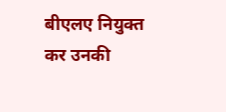बीएलए नियुक्त कर उनकी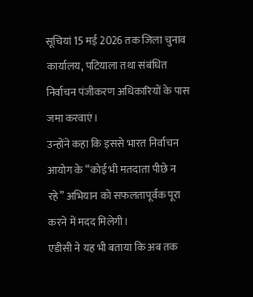सूचियां 15 मई 2026 तक जिला चुनाव कार्यालय, पटियाला तथा संबंधित निर्वाचन पंजीकरण अधिकारियों के पास जमा करवाएं।
उन्होंने कहा कि इससे भारत निर्वाचन आयोग के “कोई भी मतदाता पीछे न रहे” अभियान को सफलतापूर्वक पूरा करने में मदद मिलेगी।
एडीसी ने यह भी बताया कि अब तक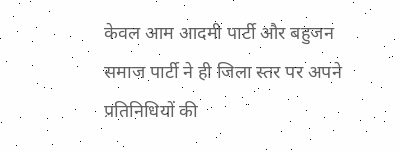केवल आम आदमी पार्टी और बहुजन समाज पार्टी ने ही जिला स्तर पर अपने प्रतिनिधियों की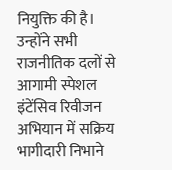नियुक्ति की है। उन्होंने सभी राजनीतिक दलों से आगामी स्पेशल इंटेंसिव रिवीजन अभियान में सक्रिय भागीदारी निभाने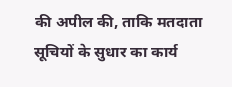की अपील की, ताकि मतदाता सूचियों के सुधार का कार्य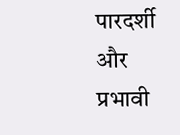पारदर्शी और प्रभावी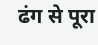ढंग से पूरा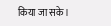किया जा सके।